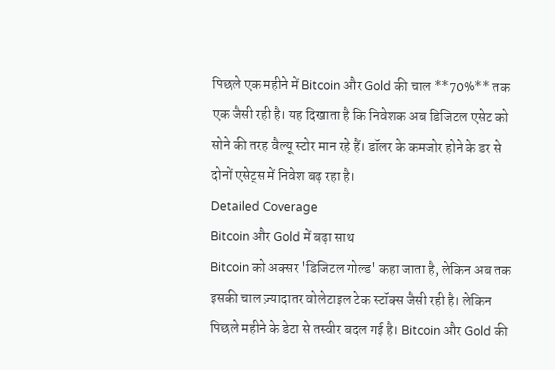पिछले एक महीने में Bitcoin और Gold की चाल **70%** तक एक जैसी रही है। यह दिखाता है कि निवेशक अब डिजिटल एसेट को सोने की तरह वैल्यू स्टोर मान रहे हैं। डॉलर के कमजोर होने के डर से दोनों एसेट्स में निवेश बढ़ रहा है।
Detailed Coverage
Bitcoin और Gold में बढ़ा साथ
Bitcoin को अक्सर 'डिजिटल गोल्ड' कहा जाता है, लेकिन अब तक इसकी चाल ज़्यादातर वोलेटाइल टेक स्टॉक्स जैसी रही है। लेकिन पिछले महीने के डेटा से तस्वीर बदल गई है। Bitcoin और Gold की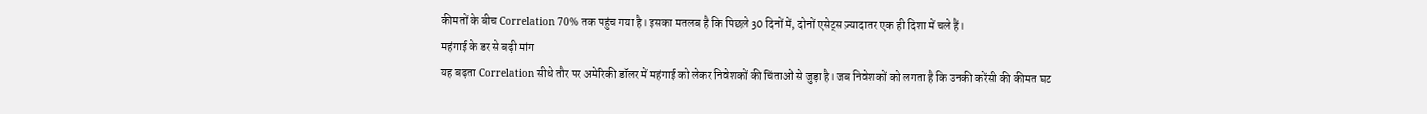कीमतों के बीच Correlation 70% तक पहुंच गया है। इसका मतलब है कि पिछले 30 दिनों में, दोनों एसेट्स ज़्यादातर एक ही दिशा में चले हैं।
महंगाई के डर से बढ़ी मांग
यह बढ़ता Correlation सीधे तौर पर अमेरिकी डॉलर में महंगाई को लेकर निवेशकों की चिंताओं से जुड़ा है। जब निवेशकों को लगता है कि उनकी करेंसी की कीमत घट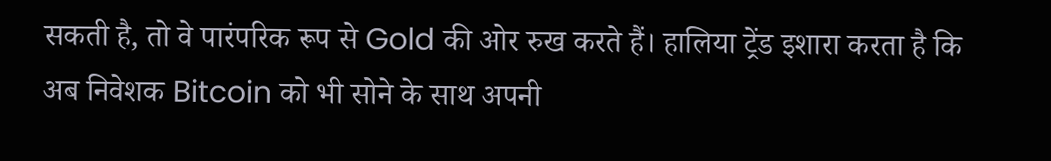सकती है, तो वे पारंपरिक रूप से Gold की ओर रुख करते हैं। हालिया ट्रेंड इशारा करता है कि अब निवेशक Bitcoin को भी सोने के साथ अपनी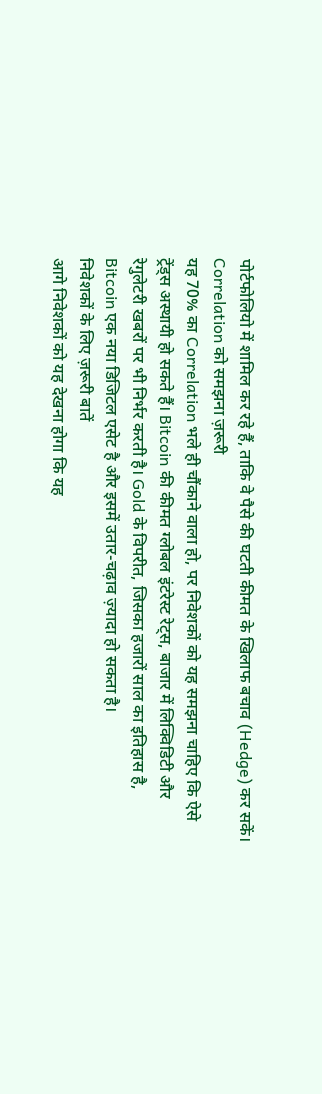पोर्टफोलियो में शामिल कर रहे हैं, ताकि वे पैसे की घटती कीमत के खिलाफ बचाव (Hedge) कर सकें।
Correlation को समझना ज़रूरी
यह 70% का Correlation भले ही चौंकाने वाला हो, पर निवेशकों को यह समझना चाहिए कि ऐसे ट्रेंड्स अस्थायी हो सकते हैं। Bitcoin की कीमत ग्लोबल इंटरेस्ट रेट्स, बाजार में लिक्विडिटी और रेगुलेटरी खबरों पर भी निर्भर करती है। Gold के विपरीत, जिसका हजारों साल का इतिहास है, Bitcoin एक नया डिजिटल एसेट है और इसमें उतार-चढ़ाव ज़्यादा हो सकता है।
निवेशकों के लिए ज़रूरी बातें
आगे निवेशकों को यह देखना होगा कि यह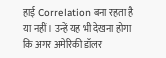हाई Correlation बना रहता है या नहीं। उन्हें यह भी देखना होगा कि अगर अमेरिकी डॉलर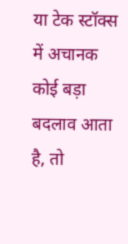या टेक स्टॉक्स में अचानक कोई बड़ा बदलाव आता है, तो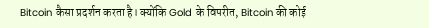Bitcoin कैसा प्रदर्शन करता है। क्योंकि Gold के विपरीत, Bitcoin की कोई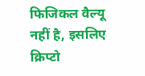फिजिकल वैल्यू नहीं है, इसलिए क्रिप्टो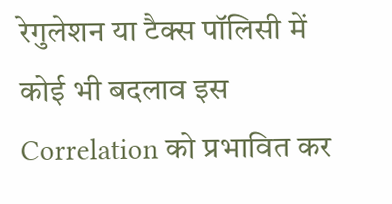रेगुलेशन या टैक्स पॉलिसी में कोई भी बदलाव इस Correlation को प्रभावित कर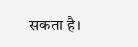सकता है।